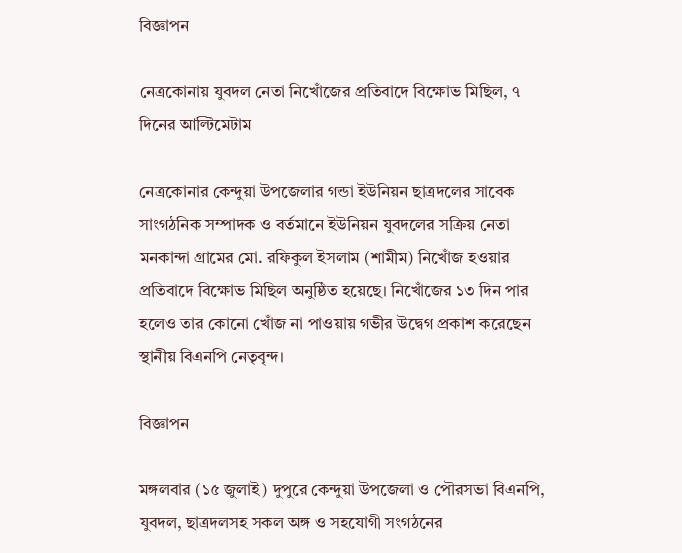বিজ্ঞাপন

নেত্রকোনায় যুবদল নেতা নিখোঁজের প্রতিবাদে বিক্ষোভ মিছিল, ৭ দিনের আল্টিমেটাম

নেত্রকোনার কেন্দুয়া উপজেলার গন্ডা ইউনিয়ন ছাত্রদলের সাবেক সাংগঠনিক সম্পাদক ও বর্তমানে ইউনিয়ন যুবদলের সক্রিয় নেতা মনকান্দা গ্রামের মো. রফিকুল ইসলাম (শামীম) নিখোঁজ হওয়ার প্রতিবাদে বিক্ষোভ মিছিল অনুষ্ঠিত হয়েছে। নিখোঁজের ১৩ দিন পার হলেও তার কোনো খোঁজ না পাওয়ায় গভীর উদ্বেগ প্রকাশ করেছেন স্থানীয় বিএনপি নেতৃবৃন্দ।

বিজ্ঞাপন

মঙ্গলবার (১৫ জুলাই) দুপুরে কেন্দুয়া উপজেলা ও পৌরসভা বিএনপি, যুবদল, ছাত্রদলসহ সকল অঙ্গ ও সহযোগী সংগঠনের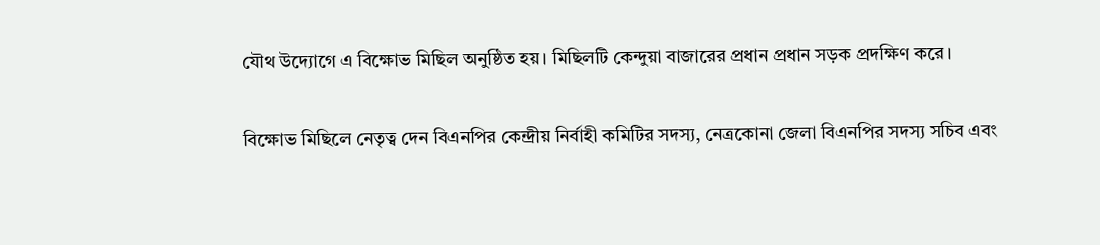যৌথ উদ্যোগে এ বিক্ষোভ মিছিল অনুষ্ঠিত হয়। মিছিলটি কেন্দুয়া বাজারের প্রধান প্রধান সড়ক প্রদক্ষিণ করে।

বিক্ষোভ মিছিলে নেতৃত্ব দেন বিএনপির কেন্দ্রীয় নির্বাহী কমিটির সদস্য, নেত্রকোনা জেলা বিএনপির সদস্য সচিব এবং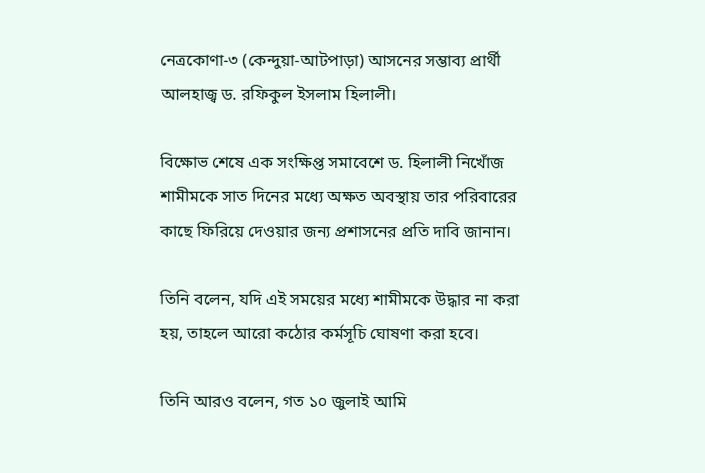নেত্রকোণা-৩ (কেন্দুয়া-আটপাড়া) আসনের সম্ভাব্য প্রার্থী আলহাজ্ব ড. রফিকুল ইসলাম হিলালী।

বিক্ষোভ শেষে এক সংক্ষিপ্ত সমাবেশে ড. হিলালী নিখোঁজ শামীমকে সাত দিনের মধ্যে অক্ষত অবস্থায় তার পরিবারের কাছে ফিরিয়ে দেওয়ার জন্য প্রশাসনের প্রতি দাবি জানান।

তিনি বলেন, যদি এই সময়ের মধ্যে শামীমকে উদ্ধার না করা হয়, তাহলে আরো কঠোর কর্মসূচি ঘোষণা করা হবে।

তিনি আরও বলেন, গত ১০ জুলাই আমি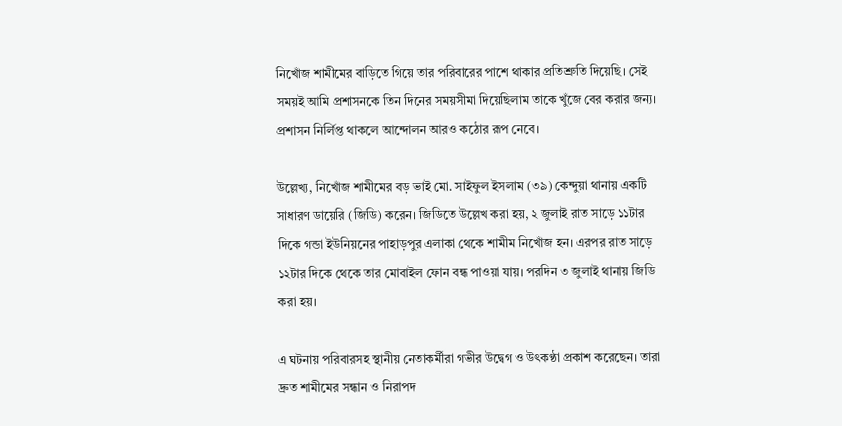নিখোঁজ শামীমের বাড়িতে গিয়ে তার পরিবারের পাশে থাকার প্রতিশ্রুতি দিয়েছি। সেই সময়ই আমি প্রশাসনকে তিন দিনের সময়সীমা দিয়েছিলাম তাকে খুঁজে বের করার জন্য। প্রশাসন নির্লিপ্ত থাকলে আন্দোলন আরও কঠোর রূপ নেবে।

উল্লেখ্য, নিখোঁজ শামীমের বড় ভাই মো. সাইফুল ইসলাম (৩৯) কেন্দুয়া থানায় একটি সাধারণ ডায়েরি (জিডি) করেন। জিডিতে উল্লেখ করা হয়, ২ জুলাই রাত সাড়ে ১১টার দিকে গন্ডা ইউনিয়নের পাহাড়পুর এলাকা থেকে শামীম নিখোঁজ হন। এরপর রাত সাড়ে ১২টার দিকে থেকে তার মোবাইল ফোন বন্ধ পাওয়া যায়। পরদিন ৩ জুলাই থানায় জিডি করা হয়।

এ ঘটনায় পরিবারসহ স্থানীয় নেতাকর্মীরা গভীর উদ্বেগ ও উৎকণ্ঠা প্রকাশ করেছেন। তারা দ্রুত শামীমের সন্ধান ও নিরাপদ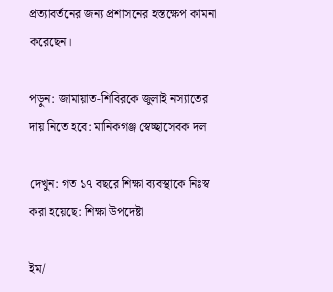প্রত্যাবর্তনের জন্য প্রশাসনের হস্তক্ষেপ কামনা করেছেন।

পড়ুন: জামায়াত-শিবিরকে জুলাই নস্যাতের দায় নিতে হবে: মানিকগঞ্জ স্বেচ্ছাসেবক দল

দেখুন: গত ১৭ বছরে শিক্ষা ব্যবস্থাকে নিঃস্ব করা হয়েছে: শিক্ষা উপদেষ্টা

ইম/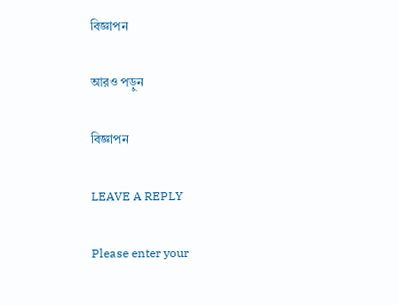বিজ্ঞাপন

আরও পড়ুন

বিজ্ঞাপন

LEAVE A REPLY

Please enter your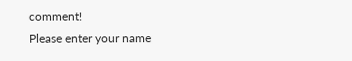comment!
Please enter your name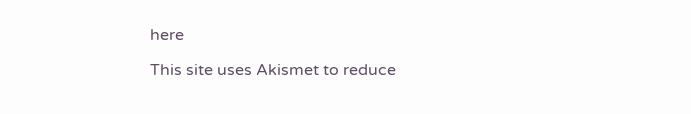here

This site uses Akismet to reduce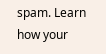spam. Learn how your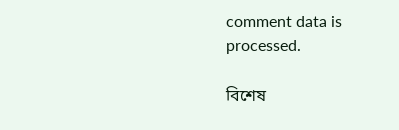comment data is processed.

বিশেষ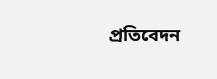প্রতিবেদন